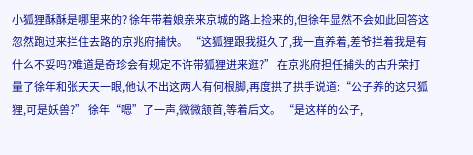小狐狸酥酥是哪里来的? 徐年带着娘亲来京城的路上捡来的,但徐年显然不会如此回答这忽然跑过来拦住去路的京兆府捕快。 “这狐狸跟我挺久了,我一直养着,差爷拦着我是有什么不妥吗?难道是奇珍会有规定不许带狐狸进来逛?” 在京兆府担任捕头的古升荣打量了徐年和张天天一眼,他认不出这两人有何根脚,再度拱了拱手说道:“公子养的这只狐狸,可是妖兽?” 徐年“嗯”了一声,微微颔首,等着后文。 “是这样的公子,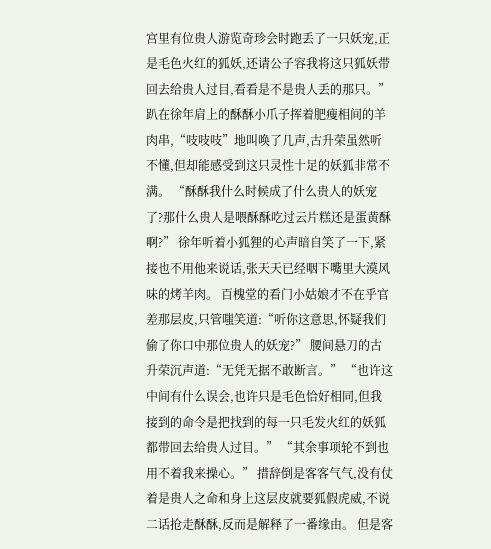宫里有位贵人游览奇珍会时跑丢了一只妖宠,正是毛色火红的狐妖,还请公子容我将这只狐妖带回去给贵人过目,看看是不是贵人丢的那只。” 趴在徐年肩上的酥酥小爪子挥着肥瘦相间的羊肉串,“吱吱吱”地叫唤了几声,古升荣虽然听不懂,但却能感受到这只灵性十足的妖狐非常不满。 “酥酥我什么时候成了什么贵人的妖宠了?那什么贵人是喂酥酥吃过云片糕还是蛋黄酥啊?” 徐年听着小狐狸的心声暗自笑了一下,紧接也不用他来说话,张天天已经咽下嘴里大漠风味的烤羊肉。 百槐堂的看门小姑娘才不在乎官差那层皮,只管嗤笑道:“听你这意思,怀疑我们偷了你口中那位贵人的妖宠?” 腰间悬刀的古升荣沉声道:“无凭无据不敢断言。” “也许这中间有什么误会,也许只是毛色恰好相同,但我接到的命令是把找到的每一只毛发火红的妖狐都带回去给贵人过目。” “其余事项轮不到也用不着我来操心。” 措辞倒是客客气气,没有仗着是贵人之命和身上这层皮就要狐假虎威,不说二话抢走酥酥,反而是解释了一番缘由。 但是客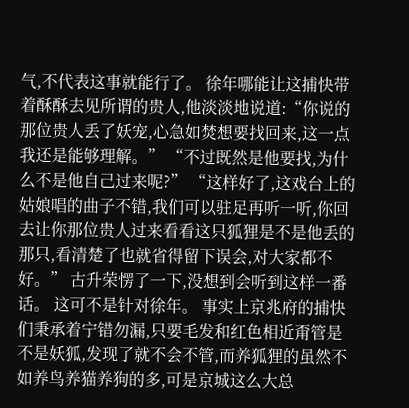气,不代表这事就能行了。 徐年哪能让这捕快带着酥酥去见所谓的贵人,他淡淡地说道:“你说的那位贵人丢了妖宠,心急如焚想要找回来,这一点我还是能够理解。” “不过既然是他要找,为什么不是他自己过来呢?” “这样好了,这戏台上的姑娘唱的曲子不错,我们可以驻足再听一听,你回去让你那位贵人过来看看这只狐狸是不是他丢的那只,看清楚了也就省得留下误会,对大家都不好。” 古升荣愣了一下,没想到会听到这样一番话。 这可不是针对徐年。 事实上京兆府的捕快们秉承着宁错勿漏,只要毛发和红色相近甭管是不是妖狐,发现了就不会不管,而养狐狸的虽然不如养鸟养猫养狗的多,可是京城这么大总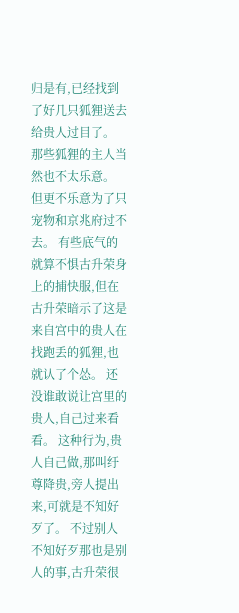归是有,已经找到了好几只狐狸送去给贵人过目了。 那些狐狸的主人当然也不太乐意。 但更不乐意为了只宠物和京兆府过不去。 有些底气的就算不惧古升荣身上的捕快服,但在古升荣暗示了这是来自宫中的贵人在找跑丢的狐狸,也就认了个怂。 还没谁敢说让宫里的贵人,自己过来看看。 这种行为,贵人自己做,那叫纡尊降贵,旁人提出来,可就是不知好歹了。 不过别人不知好歹那也是别人的事,古升荣很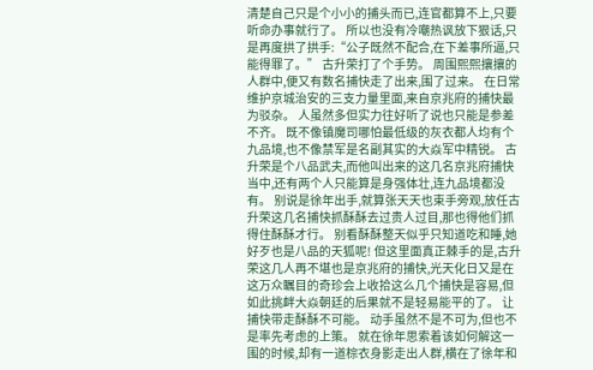清楚自己只是个小小的捕头而已,连官都算不上,只要听命办事就行了。 所以也没有冷嘲热讽放下狠话,只是再度拱了拱手:“公子既然不配合,在下差事所逼,只能得罪了。” 古升荣打了个手势。 周围熙熙攘攘的人群中,便又有数名捕快走了出来,围了过来。 在日常维护京城治安的三支力量里面,来自京兆府的捕快最为驳杂。 人虽然多但实力往好听了说也只能是参差不齐。 既不像镇魔司哪怕最低级的灰衣都人均有个九品境,也不像禁军是名副其实的大焱军中精锐。 古升荣是个八品武夫,而他叫出来的这几名京兆府捕快当中,还有两个人只能算是身强体壮,连九品境都没有。 别说是徐年出手,就算张天天也束手旁观,放任古升荣这几名捕快抓酥酥去过贵人过目,那也得他们抓得住酥酥才行。 别看酥酥整天似乎只知道吃和睡,她好歹也是八品的天狐呢! 但这里面真正棘手的是,古升荣这几人再不堪也是京兆府的捕快,光天化日又是在这万众瞩目的奇珍会上收拾这么几个捕快是容易,但如此挑衅大焱朝廷的后果就不是轻易能平的了。 让捕快带走酥酥不可能。 动手虽然不是不可为,但也不是率先考虑的上策。 就在徐年思索着该如何解这一围的时候,却有一道棕衣身影走出人群,横在了徐年和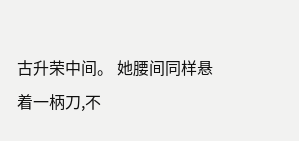古升荣中间。 她腰间同样悬着一柄刀,不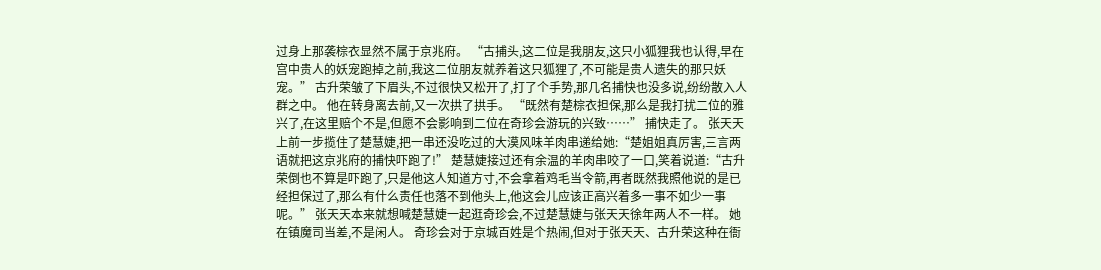过身上那袭棕衣显然不属于京兆府。 “古捕头,这二位是我朋友,这只小狐狸我也认得,早在宫中贵人的妖宠跑掉之前,我这二位朋友就养着这只狐狸了,不可能是贵人遗失的那只妖宠。” 古升荣皱了下眉头,不过很快又松开了,打了个手势,那几名捕快也没多说,纷纷散入人群之中。 他在转身离去前,又一次拱了拱手。 “既然有楚棕衣担保,那么是我打扰二位的雅兴了,在这里赔个不是,但愿不会影响到二位在奇珍会游玩的兴致……” 捕快走了。 张天天上前一步揽住了楚慧婕,把一串还没吃过的大漠风味羊肉串递给她:“楚姐姐真厉害,三言两语就把这京兆府的捕快吓跑了!” 楚慧婕接过还有余温的羊肉串咬了一口,笑着说道:“古升荣倒也不算是吓跑了,只是他这人知道方寸,不会拿着鸡毛当令箭,再者既然我照他说的是已经担保过了,那么有什么责任也落不到他头上,他这会儿应该正高兴着多一事不如少一事呢。” 张天天本来就想喊楚慧婕一起逛奇珍会,不过楚慧婕与张天天徐年两人不一样。 她在镇魔司当差,不是闲人。 奇珍会对于京城百姓是个热闹,但对于张天天、古升荣这种在衙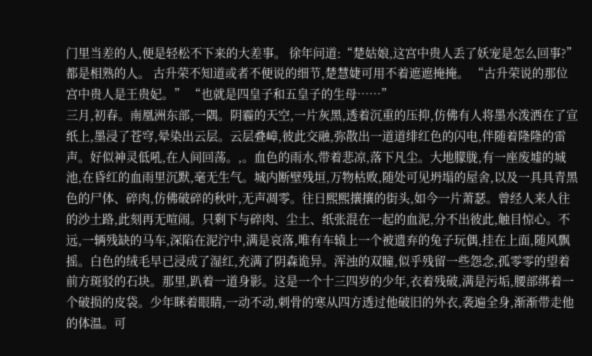门里当差的人,便是轻松不下来的大差事。 徐年问道:“楚姑娘,这宫中贵人丢了妖宠是怎么回事?” 都是相熟的人。 古升荣不知道或者不便说的细节,楚慧婕可用不着遮遮掩掩。 “古升荣说的那位宫中贵人是王贵妃。” “也就是四皇子和五皇子的生母……”
三月,初春。南凰洲东部,一隅。阴霾的天空,一片灰黑,透着沉重的压抑,仿佛有人将墨水泼洒在了宣纸上,墨浸了苍穹,晕染出云层。云层叠嶂,彼此交融,弥散出一道道绯红色的闪电,伴随着隆隆的雷声。好似神灵低吼,在人间回荡。,。血色的雨水,带着悲凉,落下凡尘。大地朦胧,有一座废墟的城池,在昏红的血雨里沉默,毫无生气。城内断壁残垣,万物枯败,随处可见坍塌的屋舍,以及一具具青黑色的尸体、碎肉,仿佛破碎的秋叶,无声凋零。往日熙熙攘攘的街头,如今一片萧瑟。曾经人来人往的沙土路,此刻再无喧闹。只剩下与碎肉、尘土、纸张混在一起的血泥,分不出彼此,触目惊心。不远,一辆残缺的马车,深陷在泥泞中,满是哀落,唯有车辕上一个被遗弃的兔子玩偶,挂在上面,随风飘摇。白色的绒毛早已浸成了湿红,充满了阴森诡异。浑浊的双瞳,似乎残留一些怨念,孤零零的望着前方斑驳的石块。那里,趴着一道身影。这是一个十三四岁的少年,衣着残破,满是污垢,腰部绑着一个破损的皮袋。少年眯着眼睛,一动不动,刺骨的寒从四方透过他破旧的外衣,袭遍全身,渐渐带走他的体温。可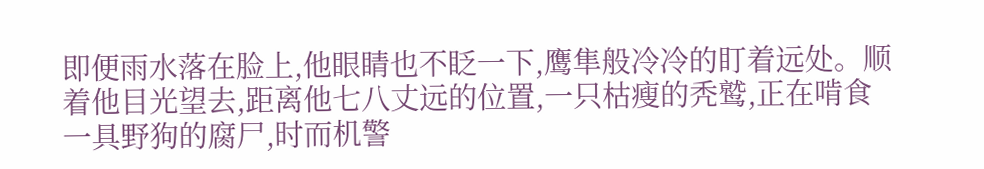即便雨水落在脸上,他眼睛也不眨一下,鹰隼般冷冷的盯着远处。顺着他目光望去,距离他七八丈远的位置,一只枯瘦的秃鹫,正在啃食一具野狗的腐尸,时而机警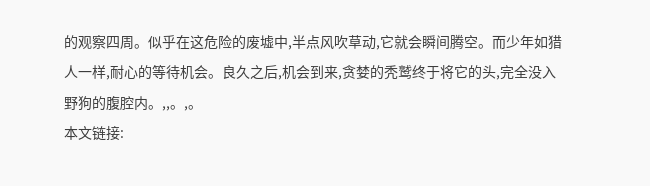的观察四周。似乎在这危险的废墟中,半点风吹草动,它就会瞬间腾空。而少年如猎人一样,耐心的等待机会。良久之后,机会到来,贪婪的秃鹫终于将它的头,完全没入野狗的腹腔内。,,。,。
本文链接: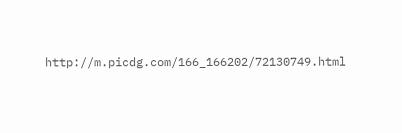http://m.picdg.com/166_166202/72130749.html